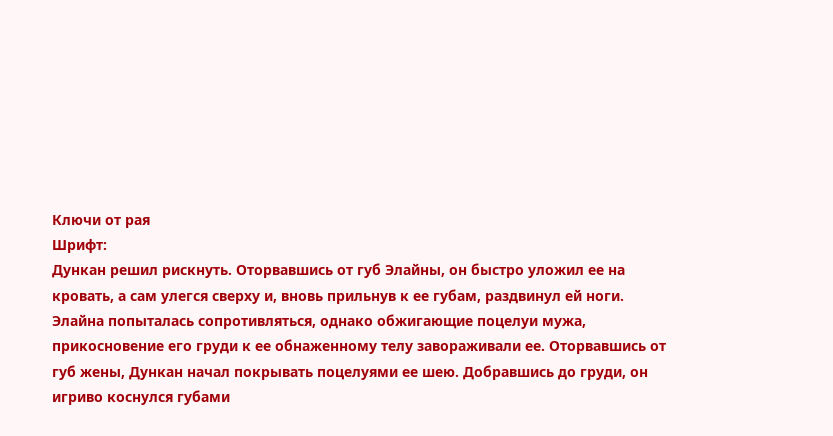Ключи от рая
Шрифт:
Дункан решил рискнуть. Оторвавшись от губ Элайны, он быстро уложил ее на кровать, а сам улегся сверху и, вновь прильнув к ее губам, раздвинул ей ноги.
Элайна попыталась сопротивляться, однако обжигающие поцелуи мужа, прикосновение его груди к ее обнаженному телу завораживали ее. Оторвавшись от губ жены, Дункан начал покрывать поцелуями ее шею. Добравшись до груди, он игриво коснулся губами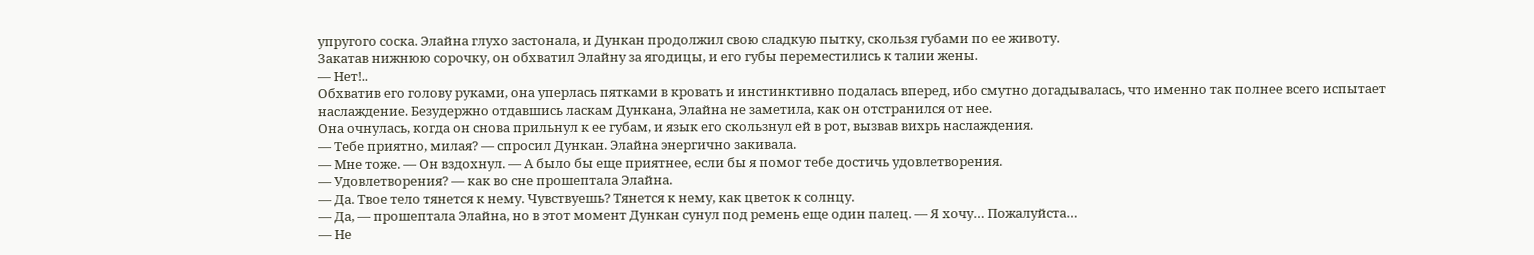упругого соска. Элайна глухо застонала, и Дункан продолжил свою сладкую пытку, скользя губами по ее животу.
Закатав нижнюю сорочку, он обхватил Элайну за ягодицы, и его губы переместились к талии жены.
— Нет!..
Обхватив его голову руками, она уперлась пятками в кровать и инстинктивно подалась вперед, ибо смутно догадывалась, что именно так полнее всего испытает наслаждение. Безудержно отдавшись ласкам Дункана, Элайна не заметила, как он отстранился от нее.
Она очнулась, когда он снова прильнул к ее губам, и язык его скользнул ей в рот, вызвав вихрь наслаждения.
— Тебе приятно, милая? — спросил Дункан. Элайна энергично закивала.
— Мне тоже. — Он вздохнул. — А было бы еще приятнее, если бы я помог тебе достичь удовлетворения.
— Удовлетворения? — как во сне прошептала Элайна.
— Да. Твое тело тянется к нему. Чувствуешь? Тянется к нему, как цветок к солнцу.
— Да, — прошептала Элайна, но в этот момент Дункан сунул под ремень еще один палец. — Я хочу… Пожалуйста…
— Не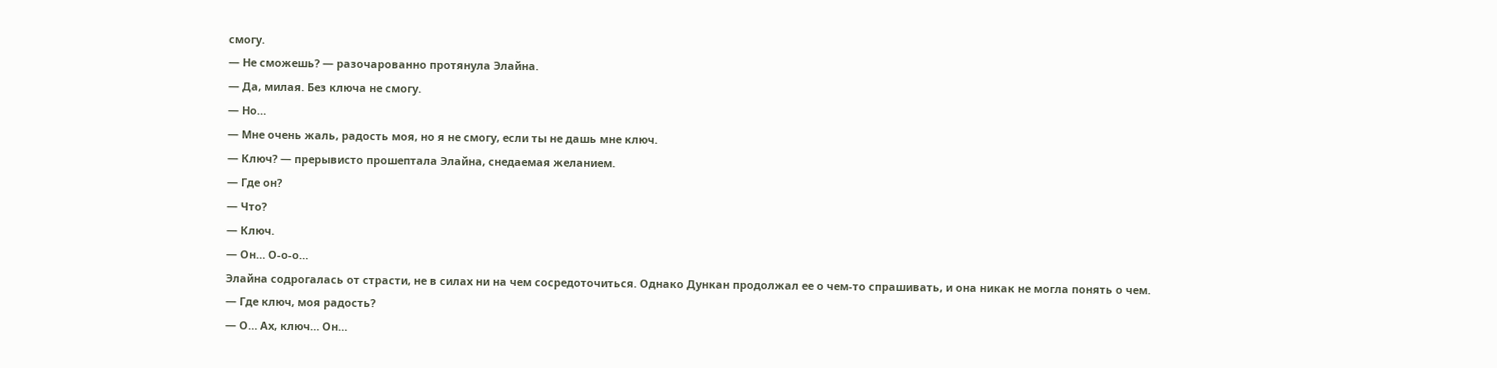смогу.
— Не сможешь? — разочарованно протянула Элайна.
— Да, милая. Без ключа не смогу.
— Но…
— Мне очень жаль, радость моя, но я не смогу, если ты не дашь мне ключ.
— Ключ? — прерывисто прошептала Элайна, снедаемая желанием.
— Где он?
— Что?
— Ключ.
— Он… О-о-о…
Элайна содрогалась от страсти, не в силах ни на чем сосредоточиться. Однако Дункан продолжал ее о чем-то спрашивать, и она никак не могла понять о чем.
— Где ключ, моя радость?
— О… Ах, ключ… Он…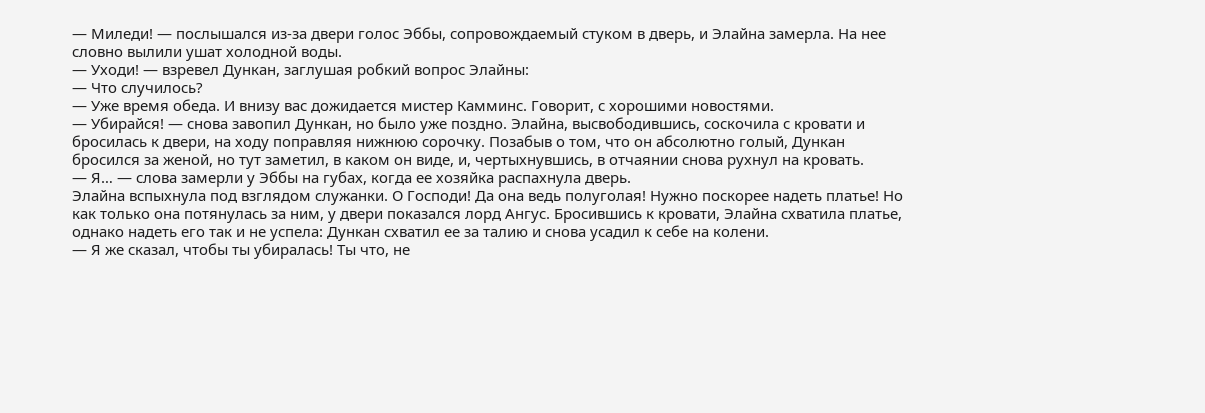— Миледи! — послышался из-за двери голос Эббы, сопровождаемый стуком в дверь, и Элайна замерла. На нее словно вылили ушат холодной воды.
— Уходи! — взревел Дункан, заглушая робкий вопрос Элайны:
— Что случилось?
— Уже время обеда. И внизу вас дожидается мистер Камминс. Говорит, с хорошими новостями.
— Убирайся! — снова завопил Дункан, но было уже поздно. Элайна, высвободившись, соскочила с кровати и бросилась к двери, на ходу поправляя нижнюю сорочку. Позабыв о том, что он абсолютно голый, Дункан бросился за женой, но тут заметил, в каком он виде, и, чертыхнувшись, в отчаянии снова рухнул на кровать.
— Я… — слова замерли у Эббы на губах, когда ее хозяйка распахнула дверь.
Элайна вспыхнула под взглядом служанки. О Господи! Да она ведь полуголая! Нужно поскорее надеть платье! Но как только она потянулась за ним, у двери показался лорд Ангус. Бросившись к кровати, Элайна схватила платье, однако надеть его так и не успела: Дункан схватил ее за талию и снова усадил к себе на колени.
— Я же сказал, чтобы ты убиралась! Ты что, не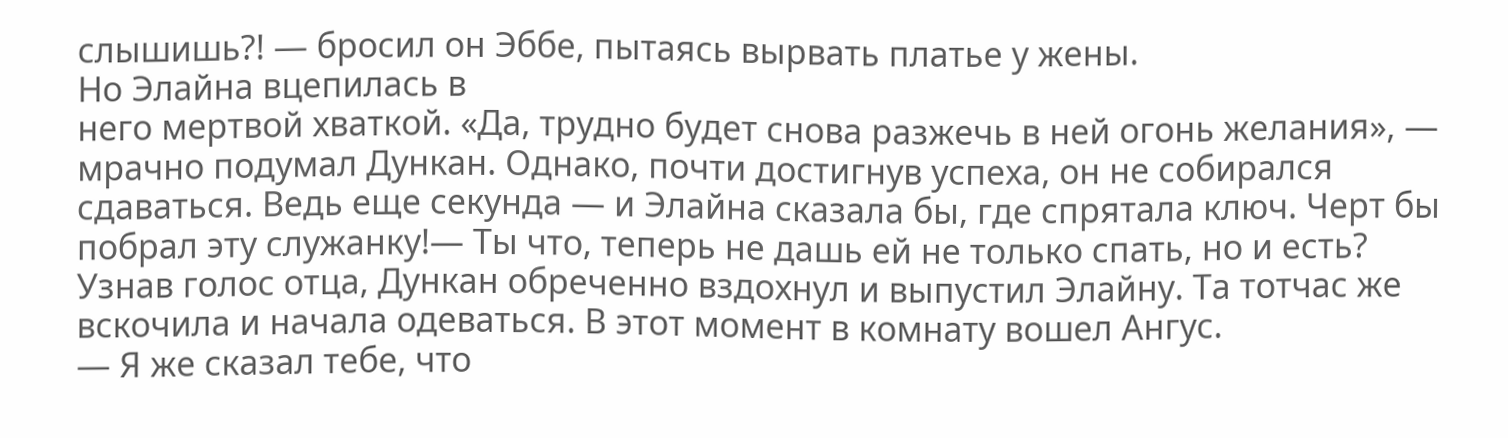слышишь?! — бросил он Эббе, пытаясь вырвать платье у жены.
Но Элайна вцепилась в
него мертвой хваткой. «Да, трудно будет снова разжечь в ней огонь желания», — мрачно подумал Дункан. Однако, почти достигнув успеха, он не собирался сдаваться. Ведь еще секунда — и Элайна сказала бы, где спрятала ключ. Черт бы побрал эту служанку!— Ты что, теперь не дашь ей не только спать, но и есть?
Узнав голос отца, Дункан обреченно вздохнул и выпустил Элайну. Та тотчас же вскочила и начала одеваться. В этот момент в комнату вошел Ангус.
— Я же сказал тебе, что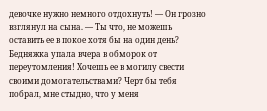девочке нужно немного отдохнуть! — Он грозно взглянул на сына. — Ты что, не можешь оставить ее в покое хотя бы на один день? Бедняжка упала вчера в обморок от переутомления! Хочешь ее в могилу свести своими домогательствами? Черт бы тебя побрал, мне стыдно, что у меня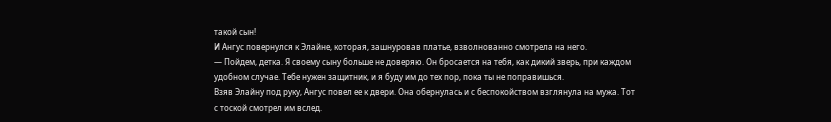такой сын!
И Ангус повернулся к Элайне, которая, зашнуровав платье, взволнованно смотрела на него.
— Пойдем, детка. Я своему сыну больше не доверяю. Он бросается на тебя, как дикий зверь, при каждом удобном случае. Тебе нужен защитник, и я буду им до тех пор, пока ты не поправишься.
Взяв Элайну под руку, Ангус повел ее к двери. Она обернулась и с беспокойством взглянула на мужа. Тот с тоской смотрел им вслед.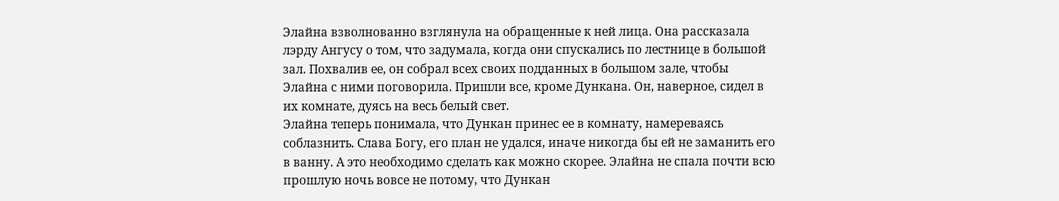Элайна взволнованно взглянула на обращенные к ней лица. Она рассказала лэрду Ангусу о том, что задумала, когда они спускались по лестнице в большой зал. Похвалив ее, он собрал всех своих подданных в большом зале, чтобы Элайна с ними поговорила. Пришли все, кроме Дункана. Он, наверное, сидел в их комнате, дуясь на весь белый свет.
Элайна теперь понимала, что Дункан принес ее в комнату, намереваясь соблазнить. Слава Богу, его план не удался, иначе никогда бы ей не заманить его в ванну. А это необходимо сделать как можно скорее. Элайна не спала почти всю прошлую ночь вовсе не потому, что Дункан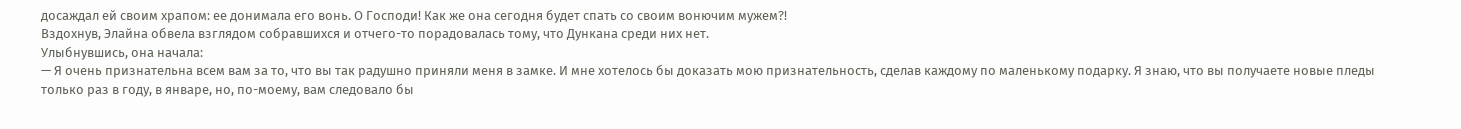досаждал ей своим храпом: ее донимала его вонь. О Господи! Как же она сегодня будет спать со своим вонючим мужем?!
Вздохнув, Элайна обвела взглядом собравшихся и отчего-то порадовалась тому, что Дункана среди них нет.
Улыбнувшись, она начала:
— Я очень признательна всем вам за то, что вы так радушно приняли меня в замке. И мне хотелось бы доказать мою признательность, сделав каждому по маленькому подарку. Я знаю, что вы получаете новые пледы только раз в году, в январе, но, по-моему, вам следовало бы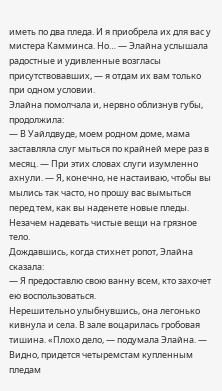иметь по два пледа. И я приобрела их для вас у мистера Камминса. Но… — Элайна услышала радостные и удивленные возгласы присутствовавших, — я отдам их вам только при одном условии.
Элайна помолчала и, нервно облизнув губы, продолжила:
— В Уайлдвуде, моем родном доме, мама заставляла слуг мыться по крайней мере раз в месяц. — При этих словах слуги изумленно ахнули. — Я, конечно, не настаиваю, чтобы вы мылись так часто, но прошу вас вымыться перед тем, как вы наденете новые пледы. Незачем надевать чистые вещи на грязное тело.
Дождавшись, когда стихнет ропот, Элайна сказала:
— Я предоставлю свою ванну всем, кто захочет ею воспользоваться.
Нерешительно улыбнувшись, она легонько кивнула и села. В зале воцарилась гробовая тишина. «Плохо дело, — подумала Элайна. — Видно, придется четыремстам купленным пледам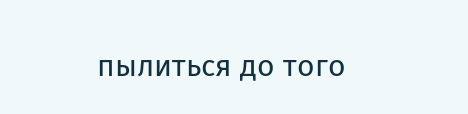пылиться до того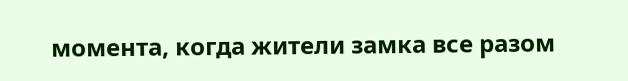момента, когда жители замка все разом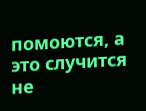помоются, а это случится не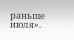раньше июля».